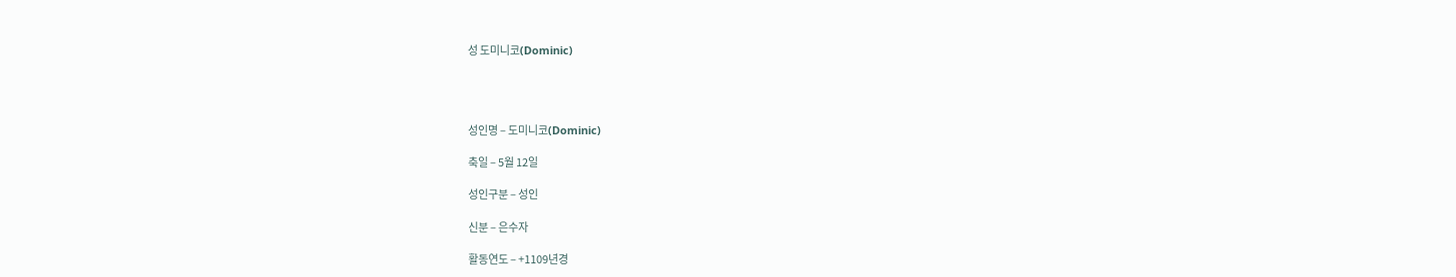성 도미니코(Dominic)




성인명 – 도미니코(Dominic)

축일 – 5월 12일

성인구분 – 성인

신분 – 은수자

활동연도 – +1109년경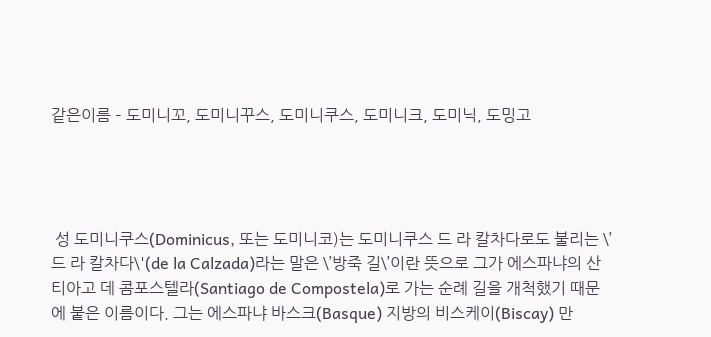같은이름 – 도미니꼬, 도미니꾸스, 도미니쿠스, 도미니크, 도미닉, 도밍고




 성 도미니쿠스(Dominicus, 또는 도미니코)는 도미니쿠스 드 라 칼차다로도 불리는 \’드 라 칼차다\'(de la Calzada)라는 말은 \’방죽 길\’이란 뜻으로 그가 에스파냐의 산티아고 데 콤포스텔라(Santiago de Compostela)로 가는 순례 길을 개척했기 때문에 붙은 이름이다. 그는 에스파냐 바스크(Basque) 지방의 비스케이(Biscay) 만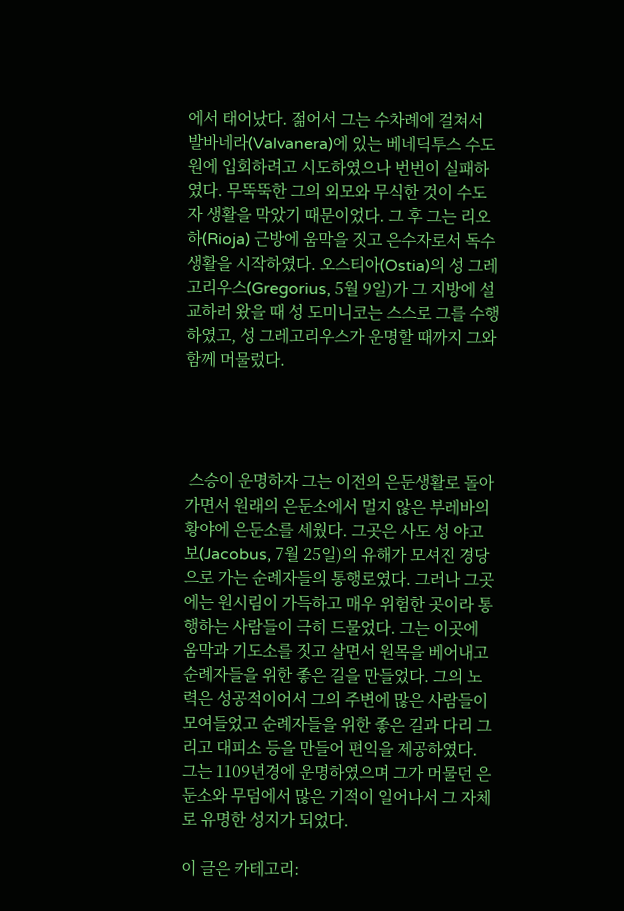에서 태어났다. 젊어서 그는 수차례에 걸쳐서 발바네라(Valvanera)에 있는 베네딕투스 수도원에 입회하려고 시도하였으나 번번이 실패하였다. 무뚝뚝한 그의 외모와 무식한 것이 수도자 생활을 막았기 때문이었다. 그 후 그는 리오하(Rioja) 근방에 움막을 짓고 은수자로서 독수생활을 시작하였다. 오스티아(Ostia)의 성 그레고리우스(Gregorius, 5월 9일)가 그 지방에 설교하러 왔을 때 성 도미니코는 스스로 그를 수행하였고, 성 그레고리우스가 운명할 때까지 그와 함께 머물렀다.




 스승이 운명하자 그는 이전의 은둔생활로 돌아가면서 원래의 은둔소에서 멀지 않은 부레바의 황야에 은둔소를 세웠다. 그곳은 사도 성 야고보(Jacobus, 7월 25일)의 유해가 모셔진 경당으로 가는 순례자들의 통행로였다. 그러나 그곳에는 원시림이 가득하고 매우 위험한 곳이라 통행하는 사람들이 극히 드물었다. 그는 이곳에 움막과 기도소를 짓고 살면서 원목을 베어내고 순례자들을 위한 좋은 길을 만들었다. 그의 노력은 성공적이어서 그의 주변에 많은 사람들이 모여들었고 순례자들을 위한 좋은 길과 다리 그리고 대피소 등을 만들어 편익을 제공하였다. 그는 1109년경에 운명하였으며 그가 머물던 은둔소와 무덤에서 많은 기적이 일어나서 그 자체로 유명한 성지가 되었다.

이 글은 카테고리: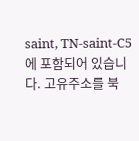saint, TN-saint-C5에 포함되어 있습니다. 고유주소를 북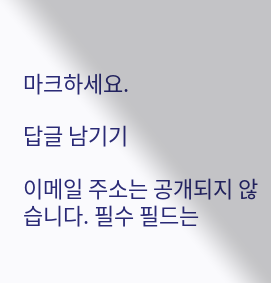마크하세요.

답글 남기기

이메일 주소는 공개되지 않습니다. 필수 필드는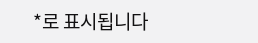*로 표시됩니다